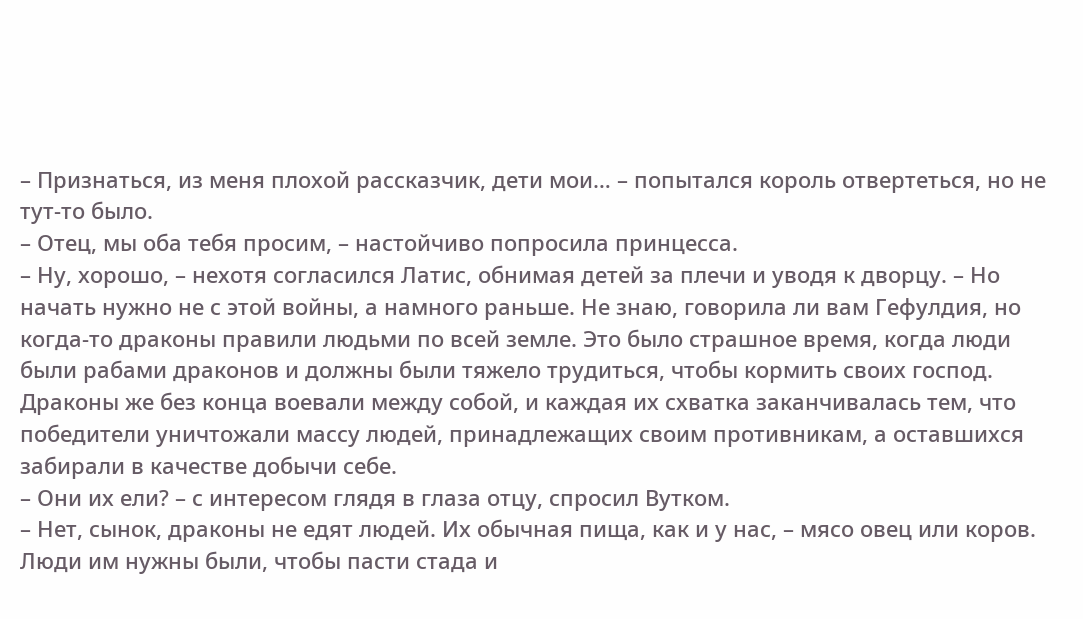– Признаться, из меня плохой рассказчик, дети мои… – попытался король отвертеться, но не тут-то было.
– Отец, мы оба тебя просим, – настойчиво попросила принцесса.
– Ну, хорошо, – нехотя согласился Латис, обнимая детей за плечи и уводя к дворцу. – Но начать нужно не с этой войны, а намного раньше. Не знаю, говорила ли вам Гефулдия, но когда-то драконы правили людьми по всей земле. Это было страшное время, когда люди были рабами драконов и должны были тяжело трудиться, чтобы кормить своих господ. Драконы же без конца воевали между собой, и каждая их схватка заканчивалась тем, что победители уничтожали массу людей, принадлежащих своим противникам, а оставшихся забирали в качестве добычи себе.
– Они их ели? – с интересом глядя в глаза отцу, спросил Вутком.
– Нет, сынок, драконы не едят людей. Их обычная пища, как и у нас, – мясо овец или коров. Люди им нужны были, чтобы пасти стада и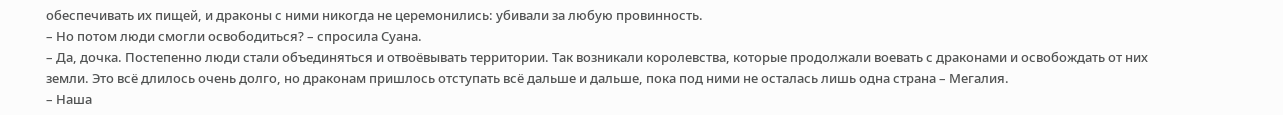обеспечивать их пищей, и драконы с ними никогда не церемонились: убивали за любую провинность.
– Но потом люди смогли освободиться? – спросила Суана.
– Да, дочка. Постепенно люди стали объединяться и отвоёвывать территории. Так возникали королевства, которые продолжали воевать с драконами и освобождать от них земли. Это всё длилось очень долго, но драконам пришлось отступать всё дальше и дальше, пока под ними не осталась лишь одна страна – Мегалия.
– Наша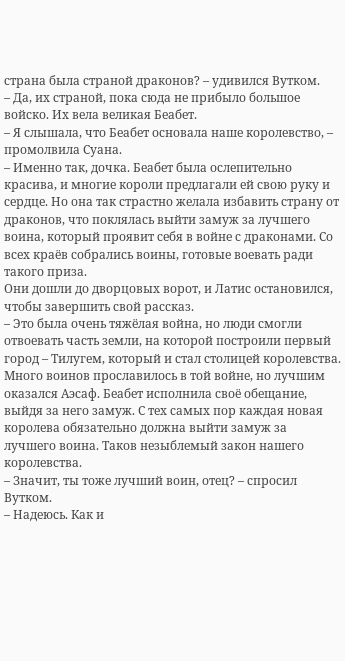страна была страной драконов? – удивился Вутком.
– Да, их страной, пока сюда не прибыло большое войско. Их вела великая Беабет.
– Я слышала, что Беабет основала наше королевство, – промолвила Суана.
– Именно так, дочка. Беабет была ослепительно красива, и многие короли предлагали ей свою руку и сердце. Но она так страстно желала избавить страну от драконов, что поклялась выйти замуж за лучшего воина, который проявит себя в войне с драконами. Со всех краёв собрались воины, готовые воевать ради такого приза.
Они дошли до дворцовых ворот, и Латис остановился, чтобы завершить свой рассказ.
– Это была очень тяжёлая война, но люди смогли отвоевать часть земли, на которой построили первый город – Тилугем, который и стал столицей королевства. Много воинов прославилось в той войне, но лучшим оказался Аэсаф. Беабет исполнила своё обещание, выйдя за него замуж. С тех самых пор каждая новая королева обязательно должна выйти замуж за лучшего воина. Таков незыблемый закон нашего королевства.
– Значит, ты тоже лучший воин, отец? – спросил Вутком.
– Надеюсь. Как и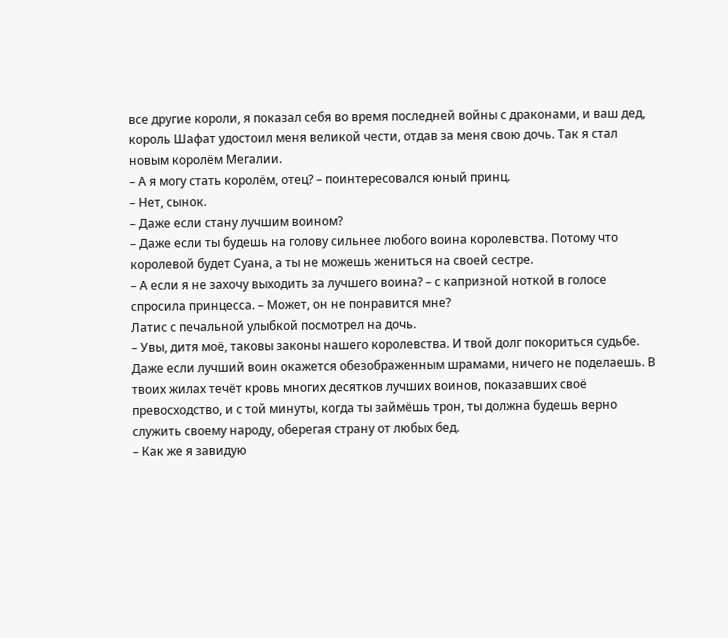все другие короли, я показал себя во время последней войны с драконами, и ваш дед, король Шафат удостоил меня великой чести, отдав за меня свою дочь. Так я стал новым королём Мегалии.
– А я могу стать королём, отец? – поинтересовался юный принц.
– Нет, сынок.
– Даже если стану лучшим воином?
– Даже если ты будешь на голову сильнее любого воина королевства. Потому что королевой будет Суана, а ты не можешь жениться на своей сестре.
– А если я не захочу выходить за лучшего воина? – с капризной ноткой в голосе спросила принцесса. – Может, он не понравится мне?
Латис с печальной улыбкой посмотрел на дочь.
– Увы, дитя моё, таковы законы нашего королевства. И твой долг покориться судьбе. Даже если лучший воин окажется обезображенным шрамами, ничего не поделаешь. В твоих жилах течёт кровь многих десятков лучших воинов, показавших своё превосходство, и с той минуты, когда ты займёшь трон, ты должна будешь верно служить своему народу, оберегая страну от любых бед.
– Как же я завидую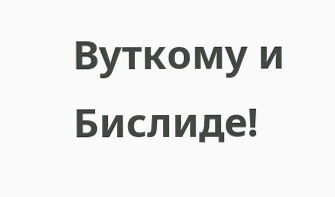Вуткому и Бислиде!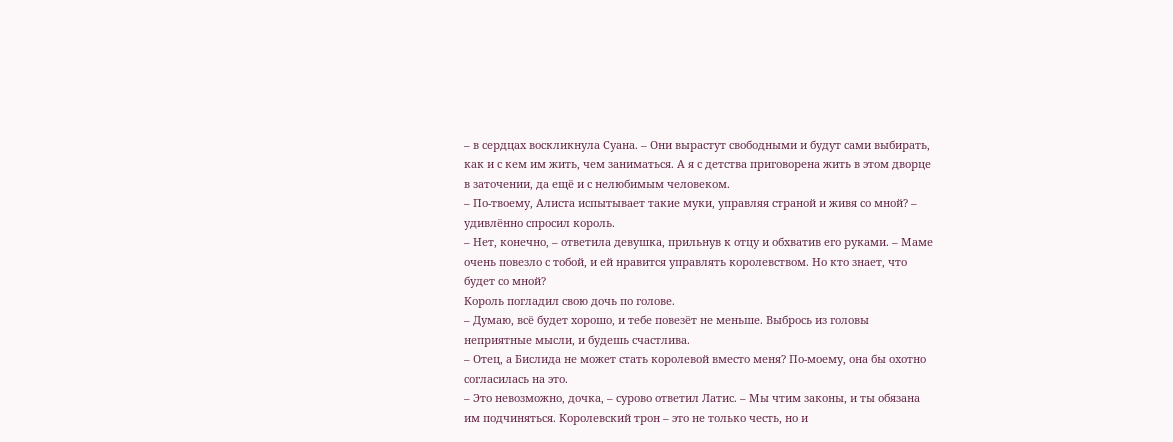– в сердцах воскликнула Суана. – Они вырастут свободными и будут сами выбирать, как и с кем им жить, чем заниматься. А я с детства приговорена жить в этом дворце в заточении, да ещё и с нелюбимым человеком.
– По-твоему, Алиста испытывает такие муки, управляя страной и живя со мной? – удивлённо спросил король.
– Нет, конечно, – ответила девушка, прильнув к отцу и обхватив его руками. – Маме очень повезло с тобой, и ей нравится управлять королевством. Но кто знает, что будет со мной?
Король погладил свою дочь по голове.
– Думаю, всё будет хорошо, и тебе повезёт не меньше. Выбрось из головы неприятные мысли, и будешь счастлива.
– Отец, а Бислида не может стать королевой вместо меня? По-моему, она бы охотно согласилась на это.
– Это невозможно, дочка, – сурово ответил Латис. – Мы чтим законы, и ты обязана им подчиняться. Королевский трон – это не только честь, но и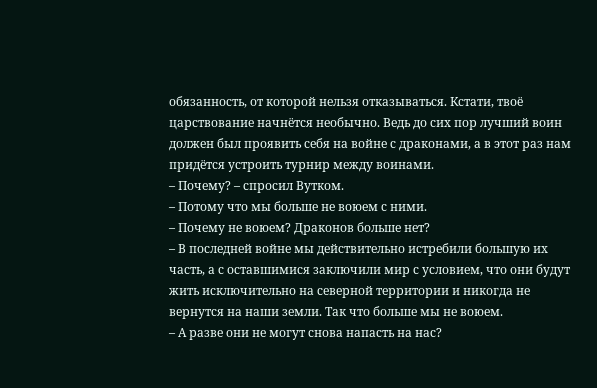обязанность, от которой нельзя отказываться. Кстати, твоё царствование начнётся необычно. Ведь до сих пор лучший воин должен был проявить себя на войне с драконами, а в этот раз нам придётся устроить турнир между воинами.
– Почему? – спросил Вутком.
– Потому что мы больше не воюем с ними.
– Почему не воюем? Драконов больше нет?
– В последней войне мы действительно истребили большую их часть, а с оставшимися заключили мир с условием, что они будут жить исключительно на северной территории и никогда не вернутся на наши земли. Так что больше мы не воюем.
– А разве они не могут снова напасть на нас?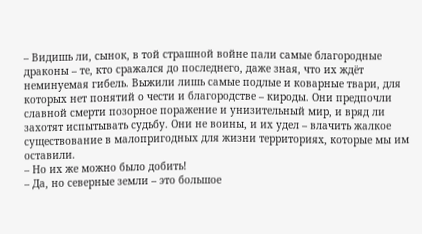– Видишь ли, сынок, в той страшной войне пали самые благородные драконы – те, кто сражался до последнего, даже зная, что их ждёт неминуемая гибель. Выжили лишь самые подлые и коварные твари, для которых нет понятий о чести и благородстве – кироды. Они предпочли славной смерти позорное поражение и унизительный мир, и вряд ли захотят испытывать судьбу. Они не воины, и их удел – влачить жалкое существование в малопригодных для жизни территориях, которые мы им оставили.
– Но их же можно было добить!
– Да, но северные земли – это большое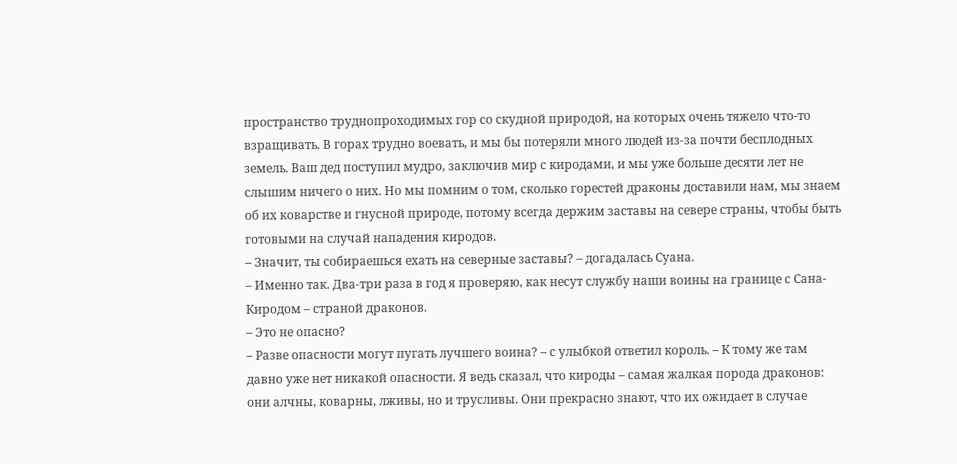пространство труднопроходимых гор со скудной природой, на которых очень тяжело что-то взращивать. В горах трудно воевать, и мы бы потеряли много людей из-за почти бесплодных земель. Ваш дед поступил мудро, заключив мир с киродами, и мы уже больше десяти лет не слышим ничего о них. Но мы помним о том, сколько горестей драконы доставили нам, мы знаем об их коварстве и гнусной природе, потому всегда держим заставы на севере страны, чтобы быть готовыми на случай нападения киродов.
– Значит, ты собираешься ехать на северные заставы? – догадалась Суана.
– Именно так. Два-три раза в год я проверяю, как несут службу наши воины на границе с Сана-Киродом – страной драконов.
– Это не опасно?
– Разве опасности могут пугать лучшего воина? – с улыбкой ответил король. – К тому же там давно уже нет никакой опасности. Я ведь сказал, что кироды – самая жалкая порода драконов: они алчны, коварны, лживы, но и трусливы. Они прекрасно знают, что их ожидает в случае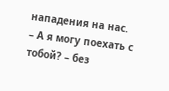нападения на нас.
– А я могу поехать с тобой? – без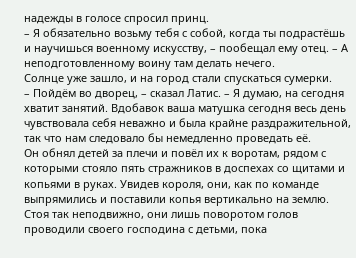надежды в голосе спросил принц.
– Я обязательно возьму тебя с собой, когда ты подрастёшь и научишься военному искусству, – пообещал ему отец. – А неподготовленному воину там делать нечего.
Солнце уже зашло, и на город стали спускаться сумерки.
– Пойдём во дворец, – сказал Латис. – Я думаю, на сегодня хватит занятий. Вдобавок ваша матушка сегодня весь день чувствовала себя неважно и была крайне раздражительной, так что нам следовало бы немедленно проведать её.
Он обнял детей за плечи и повёл их к воротам, рядом с которыми стояло пять стражников в доспехах со щитами и копьями в руках. Увидев короля, они, как по команде выпрямились и поставили копья вертикально на землю. Стоя так неподвижно, они лишь поворотом голов проводили своего господина с детьми, пока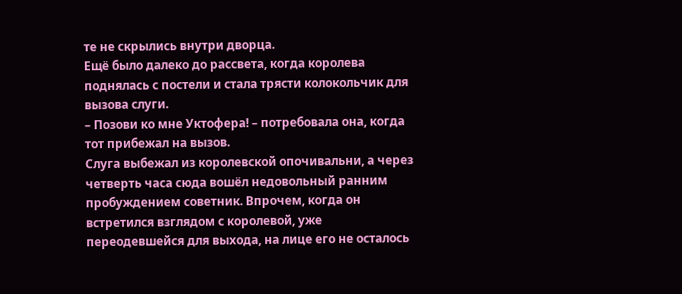те не скрылись внутри дворца.
Ещё было далеко до рассвета, когда королева поднялась с постели и стала трясти колокольчик для вызова слуги.
– Позови ко мне Уктофера! – потребовала она, когда тот прибежал на вызов.
Слуга выбежал из королевской опочивальни, а через четверть часа сюда вошёл недовольный ранним пробуждением советник. Впрочем, когда он встретился взглядом с королевой, уже переодевшейся для выхода, на лице его не осталось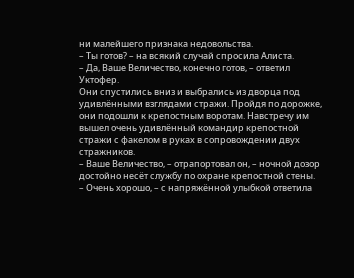ни малейшего признака недовольства.
– Ты готов? – на всякий случай спросила Алиста.
– Да, Ваше Величество, конечно готов, – ответил Уктофер.
Они спустились вниз и выбрались из дворца под удивлёнными взглядами стражи. Пройдя по дорожке, они подошли к крепостным воротам. Навстречу им вышел очень удивлённый командир крепостной стражи с факелом в руках в сопровождении двух стражников.
– Ваше Величество, – отрапортовал он, – ночной дозор достойно несёт службу по охране крепостной стены.
– Очень хорошо, – с напряжённой улыбкой ответила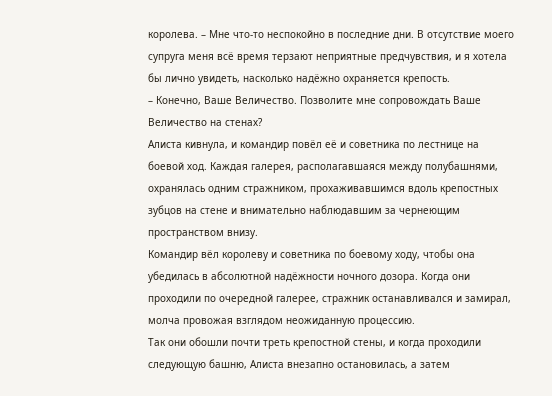королева. – Мне что-то неспокойно в последние дни. В отсутствие моего супруга меня всё время терзают неприятные предчувствия, и я хотела бы лично увидеть, насколько надёжно охраняется крепость.
– Конечно, Ваше Величество. Позволите мне сопровождать Ваше Величество на стенах?
Алиста кивнула, и командир повёл её и советника по лестнице на боевой ход. Каждая галерея, располагавшаяся между полубашнями, охранялась одним стражником, прохаживавшимся вдоль крепостных зубцов на стене и внимательно наблюдавшим за чернеющим пространством внизу.
Командир вёл королеву и советника по боевому ходу, чтобы она убедилась в абсолютной надёжности ночного дозора. Когда они проходили по очередной галерее, стражник останавливался и замирал, молча провожая взглядом неожиданную процессию.
Так они обошли почти треть крепостной стены, и когда проходили следующую башню, Алиста внезапно остановилась, а затем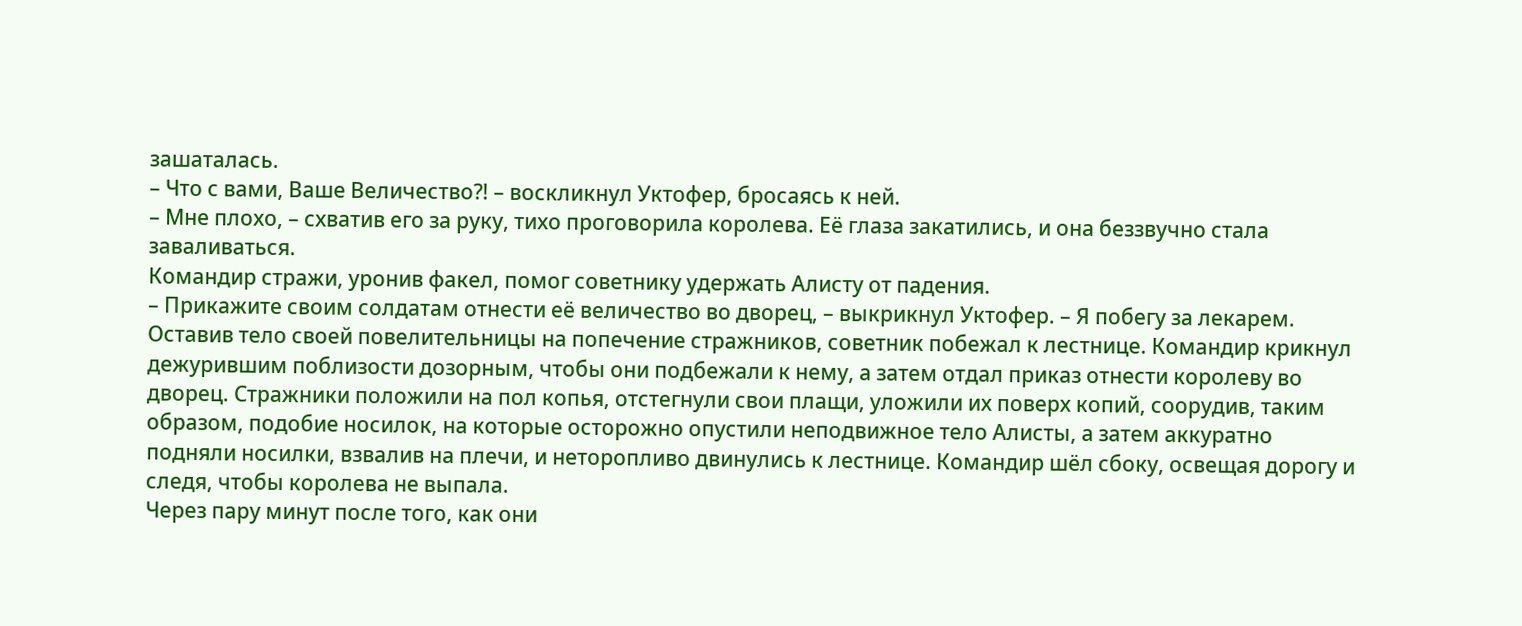зашаталась.
– Что с вами, Ваше Величество?! – воскликнул Уктофер, бросаясь к ней.
– Мне плохо, – схватив его за руку, тихо проговорила королева. Её глаза закатились, и она беззвучно стала заваливаться.
Командир стражи, уронив факел, помог советнику удержать Алисту от падения.
– Прикажите своим солдатам отнести её величество во дворец, – выкрикнул Уктофер. – Я побегу за лекарем.
Оставив тело своей повелительницы на попечение стражников, советник побежал к лестнице. Командир крикнул дежурившим поблизости дозорным, чтобы они подбежали к нему, а затем отдал приказ отнести королеву во дворец. Стражники положили на пол копья, отстегнули свои плащи, уложили их поверх копий, соорудив, таким образом, подобие носилок, на которые осторожно опустили неподвижное тело Алисты, а затем аккуратно подняли носилки, взвалив на плечи, и неторопливо двинулись к лестнице. Командир шёл сбоку, освещая дорогу и следя, чтобы королева не выпала.
Через пару минут после того, как они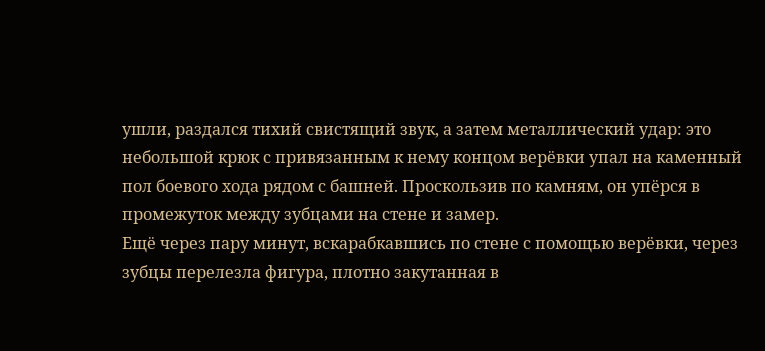ушли, раздался тихий свистящий звук, а затем металлический удар: это небольшой крюк с привязанным к нему концом верёвки упал на каменный пол боевого хода рядом с башней. Проскользив по камням, он упёрся в промежуток между зубцами на стене и замер.
Ещё через пару минут, вскарабкавшись по стене с помощью верёвки, через зубцы перелезла фигура, плотно закутанная в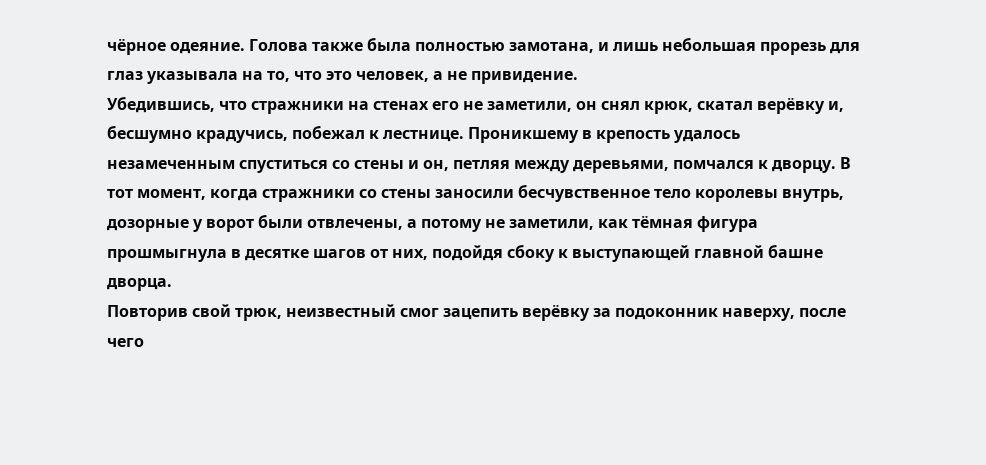чёрное одеяние. Голова также была полностью замотана, и лишь небольшая прорезь для глаз указывала на то, что это человек, а не привидение.
Убедившись, что стражники на стенах его не заметили, он снял крюк, скатал верёвку и, бесшумно крадучись, побежал к лестнице. Проникшему в крепость удалось незамеченным спуститься со стены и он, петляя между деревьями, помчался к дворцу. В тот момент, когда стражники со стены заносили бесчувственное тело королевы внутрь, дозорные у ворот были отвлечены, а потому не заметили, как тёмная фигура прошмыгнула в десятке шагов от них, подойдя сбоку к выступающей главной башне дворца.
Повторив свой трюк, неизвестный смог зацепить верёвку за подоконник наверху, после чего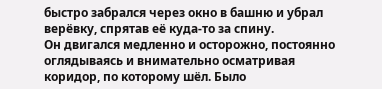быстро забрался через окно в башню и убрал верёвку, спрятав её куда-то за спину.
Он двигался медленно и осторожно, постоянно оглядываясь и внимательно осматривая коридор, по которому шёл. Было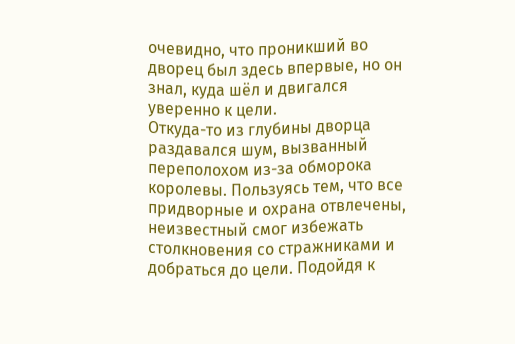очевидно, что проникший во дворец был здесь впервые, но он знал, куда шёл и двигался уверенно к цели.
Откуда-то из глубины дворца раздавался шум, вызванный переполохом из-за обморока королевы. Пользуясь тем, что все придворные и охрана отвлечены, неизвестный смог избежать столкновения со стражниками и добраться до цели. Подойдя к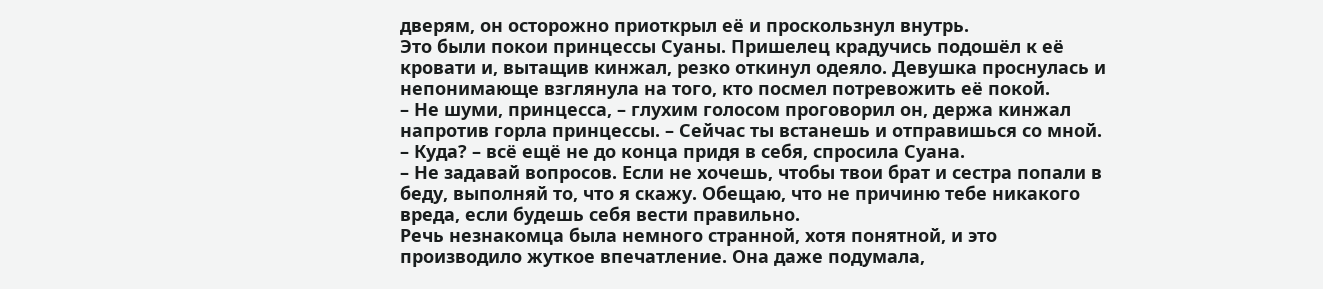дверям, он осторожно приоткрыл её и проскользнул внутрь.
Это были покои принцессы Суаны. Пришелец крадучись подошёл к её кровати и, вытащив кинжал, резко откинул одеяло. Девушка проснулась и непонимающе взглянула на того, кто посмел потревожить её покой.
– Не шуми, принцесса, – глухим голосом проговорил он, держа кинжал напротив горла принцессы. – Сейчас ты встанешь и отправишься со мной.
– Куда? – всё ещё не до конца придя в себя, спросила Суана.
– Не задавай вопросов. Если не хочешь, чтобы твои брат и сестра попали в беду, выполняй то, что я скажу. Обещаю, что не причиню тебе никакого вреда, если будешь себя вести правильно.
Речь незнакомца была немного странной, хотя понятной, и это производило жуткое впечатление. Она даже подумала,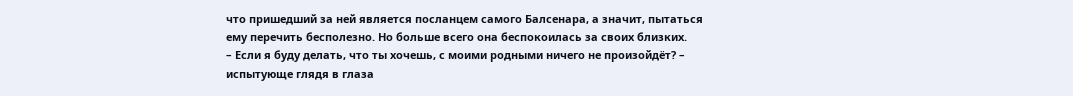что пришедший за ней является посланцем самого Балсенара, а значит, пытаться ему перечить бесполезно. Но больше всего она беспокоилась за своих близких.
– Если я буду делать, что ты хочешь, с моими родными ничего не произойдёт? – испытующе глядя в глаза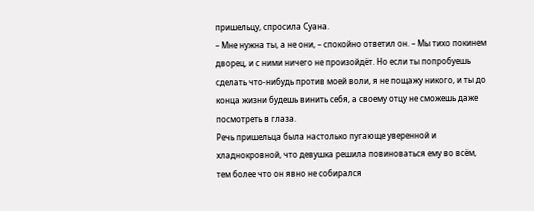пришельцу, спросила Суана.
– Мне нужна ты, а не они, – спокойно ответил он. – Мы тихо покинем дворец, и с ними ничего не произойдёт. Но если ты попробуешь сделать что-нибудь против моей воли, я не пощажу никого, и ты до конца жизни будешь винить себя, а своему отцу не сможешь даже посмотреть в глаза.
Речь пришельца была настолько пугающе уверенной и хладнокровной, что девушка решила повиноваться ему во всём, тем более что он явно не собирался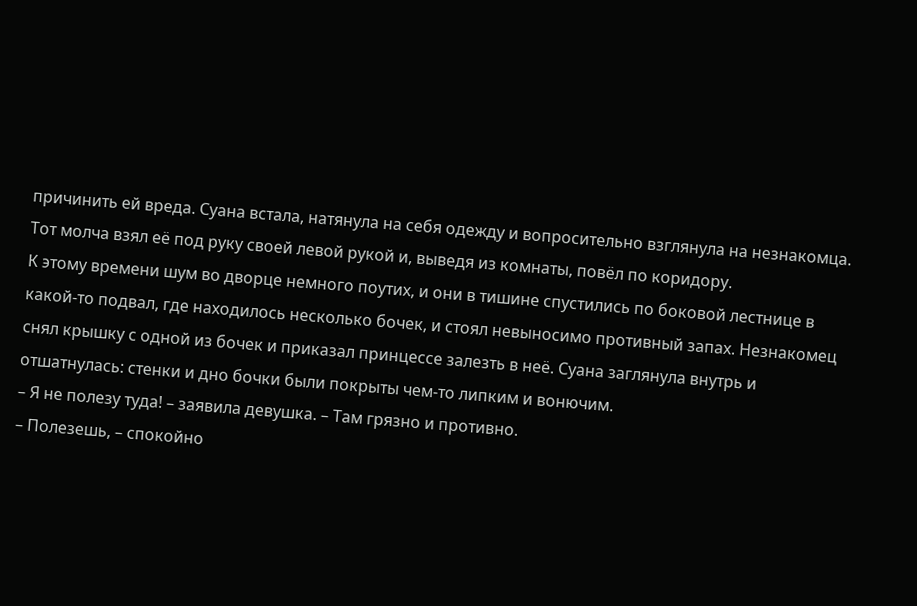причинить ей вреда. Суана встала, натянула на себя одежду и вопросительно взглянула на незнакомца. Тот молча взял её под руку своей левой рукой и, выведя из комнаты, повёл по коридору.
К этому времени шум во дворце немного поутих, и они в тишине спустились по боковой лестнице в какой-то подвал, где находилось несколько бочек, и стоял невыносимо противный запах. Незнакомец снял крышку с одной из бочек и приказал принцессе залезть в неё. Суана заглянула внутрь и отшатнулась: стенки и дно бочки были покрыты чем-то липким и вонючим.
– Я не полезу туда! – заявила девушка. – Там грязно и противно.
– Полезешь, – спокойно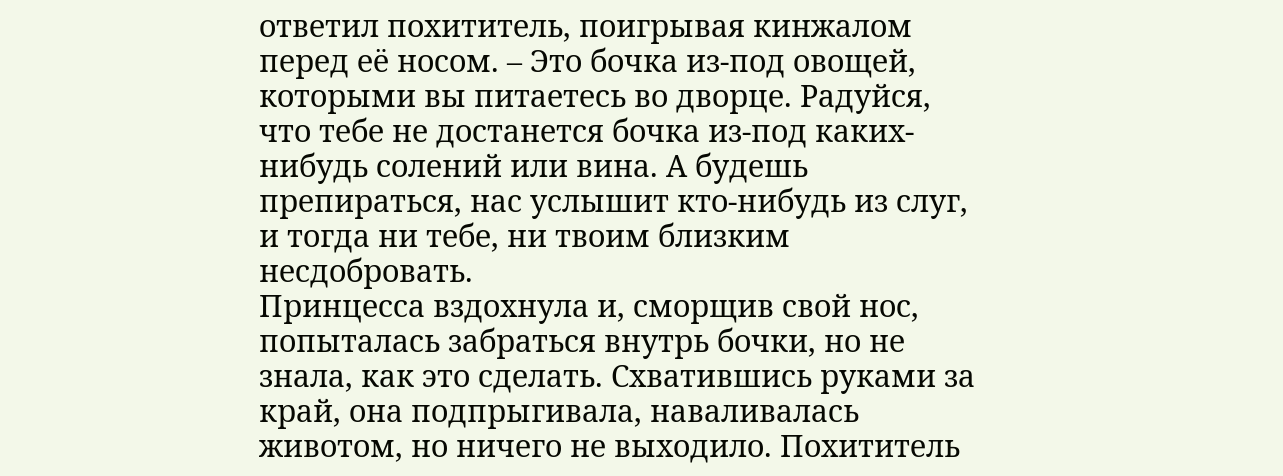ответил похититель, поигрывая кинжалом перед её носом. – Это бочка из-под овощей, которыми вы питаетесь во дворце. Радуйся, что тебе не достанется бочка из-под каких-нибудь солений или вина. А будешь препираться, нас услышит кто-нибудь из слуг, и тогда ни тебе, ни твоим близким несдобровать.
Принцесса вздохнула и, сморщив свой нос, попыталась забраться внутрь бочки, но не знала, как это сделать. Схватившись руками за край, она подпрыгивала, наваливалась животом, но ничего не выходило. Похититель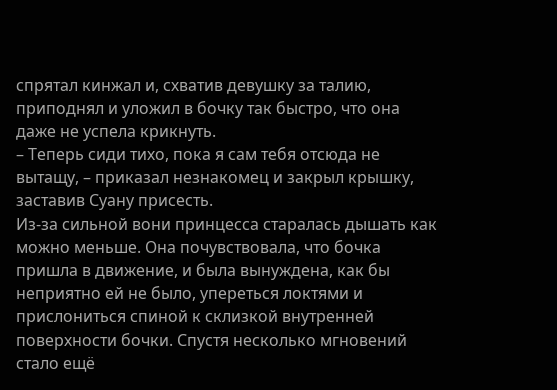спрятал кинжал и, схватив девушку за талию, приподнял и уложил в бочку так быстро, что она даже не успела крикнуть.
– Теперь сиди тихо, пока я сам тебя отсюда не вытащу, – приказал незнакомец и закрыл крышку, заставив Суану присесть.
Из-за сильной вони принцесса старалась дышать как можно меньше. Она почувствовала, что бочка пришла в движение, и была вынуждена, как бы неприятно ей не было, упереться локтями и прислониться спиной к склизкой внутренней поверхности бочки. Спустя несколько мгновений стало ещё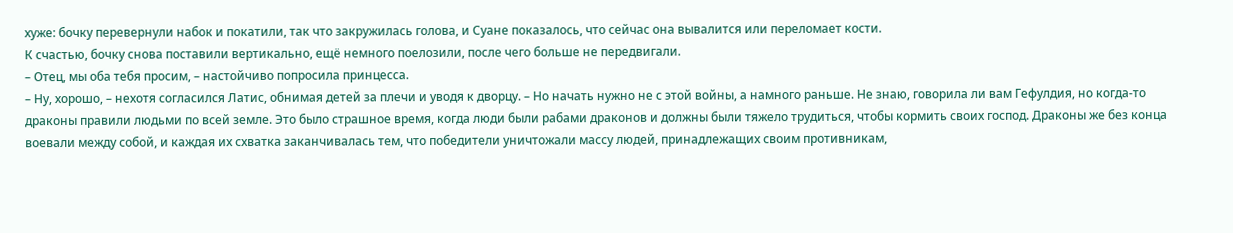хуже: бочку перевернули набок и покатили, так что закружилась голова, и Суане показалось, что сейчас она вывалится или переломает кости.
К счастью, бочку снова поставили вертикально, ещё немного поелозили, после чего больше не передвигали.
– Отец, мы оба тебя просим, – настойчиво попросила принцесса.
– Ну, хорошо, – нехотя согласился Латис, обнимая детей за плечи и уводя к дворцу. – Но начать нужно не с этой войны, а намного раньше. Не знаю, говорила ли вам Гефулдия, но когда-то драконы правили людьми по всей земле. Это было страшное время, когда люди были рабами драконов и должны были тяжело трудиться, чтобы кормить своих господ. Драконы же без конца воевали между собой, и каждая их схватка заканчивалась тем, что победители уничтожали массу людей, принадлежащих своим противникам,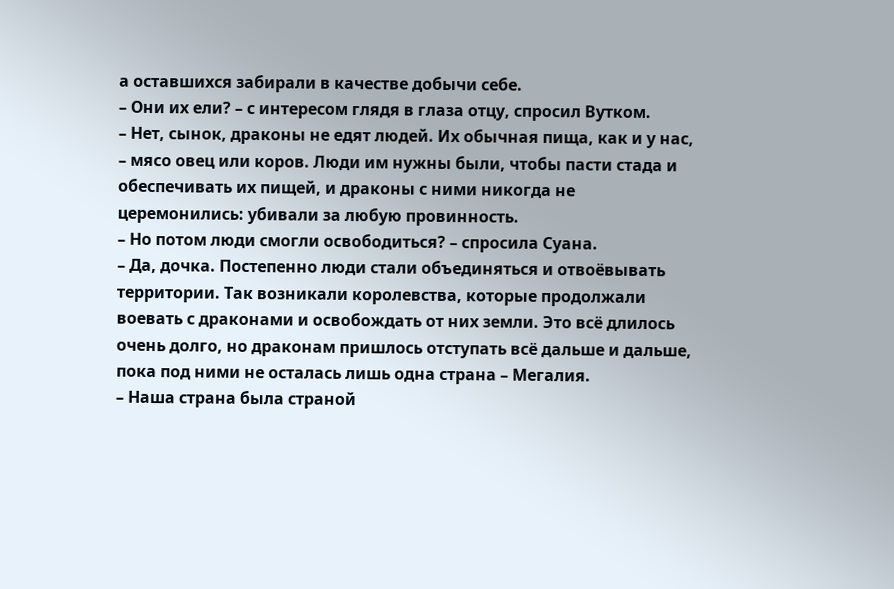а оставшихся забирали в качестве добычи себе.
– Они их ели? – с интересом глядя в глаза отцу, спросил Вутком.
– Нет, сынок, драконы не едят людей. Их обычная пища, как и у нас, – мясо овец или коров. Люди им нужны были, чтобы пасти стада и обеспечивать их пищей, и драконы с ними никогда не церемонились: убивали за любую провинность.
– Но потом люди смогли освободиться? – спросила Суана.
– Да, дочка. Постепенно люди стали объединяться и отвоёвывать территории. Так возникали королевства, которые продолжали воевать с драконами и освобождать от них земли. Это всё длилось очень долго, но драконам пришлось отступать всё дальше и дальше, пока под ними не осталась лишь одна страна – Мегалия.
– Наша страна была страной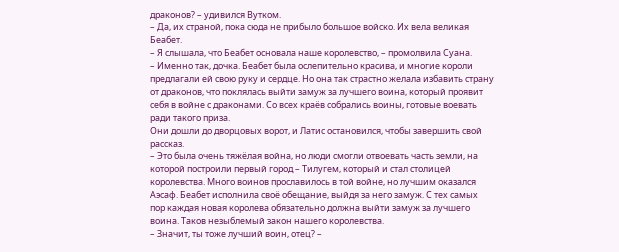драконов? – удивился Вутком.
– Да, их страной, пока сюда не прибыло большое войско. Их вела великая Беабет.
– Я слышала, что Беабет основала наше королевство, – промолвила Суана.
– Именно так, дочка. Беабет была ослепительно красива, и многие короли предлагали ей свою руку и сердце. Но она так страстно желала избавить страну от драконов, что поклялась выйти замуж за лучшего воина, который проявит себя в войне с драконами. Со всех краёв собрались воины, готовые воевать ради такого приза.
Они дошли до дворцовых ворот, и Латис остановился, чтобы завершить свой рассказ.
– Это была очень тяжёлая война, но люди смогли отвоевать часть земли, на которой построили первый город – Тилугем, который и стал столицей королевства. Много воинов прославилось в той войне, но лучшим оказался Аэсаф. Беабет исполнила своё обещание, выйдя за него замуж. С тех самых пор каждая новая королева обязательно должна выйти замуж за лучшего воина. Таков незыблемый закон нашего королевства.
– Значит, ты тоже лучший воин, отец? –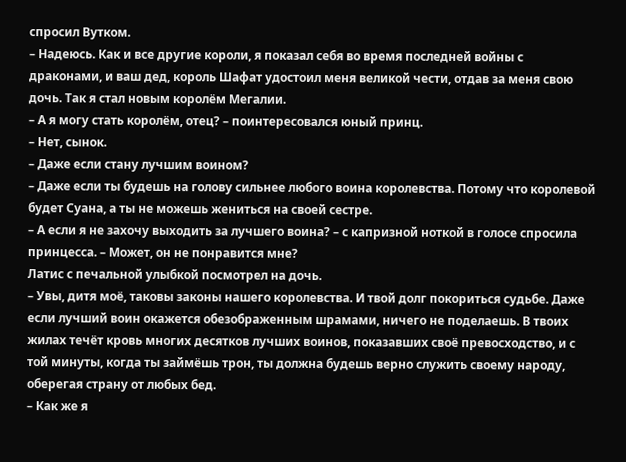спросил Вутком.
– Надеюсь. Как и все другие короли, я показал себя во время последней войны с драконами, и ваш дед, король Шафат удостоил меня великой чести, отдав за меня свою дочь. Так я стал новым королём Мегалии.
– А я могу стать королём, отец? – поинтересовался юный принц.
– Нет, сынок.
– Даже если стану лучшим воином?
– Даже если ты будешь на голову сильнее любого воина королевства. Потому что королевой будет Суана, а ты не можешь жениться на своей сестре.
– А если я не захочу выходить за лучшего воина? – с капризной ноткой в голосе спросила принцесса. – Может, он не понравится мне?
Латис с печальной улыбкой посмотрел на дочь.
– Увы, дитя моё, таковы законы нашего королевства. И твой долг покориться судьбе. Даже если лучший воин окажется обезображенным шрамами, ничего не поделаешь. В твоих жилах течёт кровь многих десятков лучших воинов, показавших своё превосходство, и с той минуты, когда ты займёшь трон, ты должна будешь верно служить своему народу, оберегая страну от любых бед.
– Как же я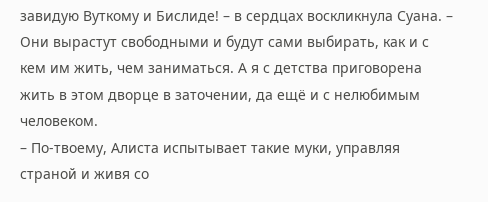завидую Вуткому и Бислиде! – в сердцах воскликнула Суана. – Они вырастут свободными и будут сами выбирать, как и с кем им жить, чем заниматься. А я с детства приговорена жить в этом дворце в заточении, да ещё и с нелюбимым человеком.
– По-твоему, Алиста испытывает такие муки, управляя страной и живя со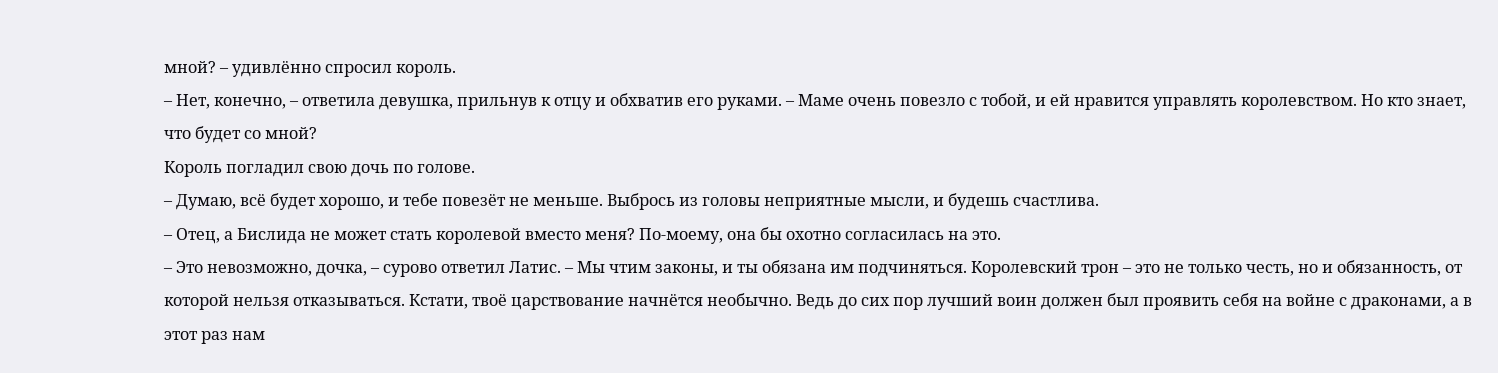мной? – удивлённо спросил король.
– Нет, конечно, – ответила девушка, прильнув к отцу и обхватив его руками. – Маме очень повезло с тобой, и ей нравится управлять королевством. Но кто знает, что будет со мной?
Король погладил свою дочь по голове.
– Думаю, всё будет хорошо, и тебе повезёт не меньше. Выбрось из головы неприятные мысли, и будешь счастлива.
– Отец, а Бислида не может стать королевой вместо меня? По-моему, она бы охотно согласилась на это.
– Это невозможно, дочка, – сурово ответил Латис. – Мы чтим законы, и ты обязана им подчиняться. Королевский трон – это не только честь, но и обязанность, от которой нельзя отказываться. Кстати, твоё царствование начнётся необычно. Ведь до сих пор лучший воин должен был проявить себя на войне с драконами, а в этот раз нам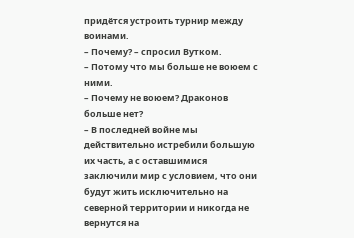придётся устроить турнир между воинами.
– Почему? – спросил Вутком.
– Потому что мы больше не воюем с ними.
– Почему не воюем? Драконов больше нет?
– В последней войне мы действительно истребили большую их часть, а с оставшимися заключили мир с условием, что они будут жить исключительно на северной территории и никогда не вернутся на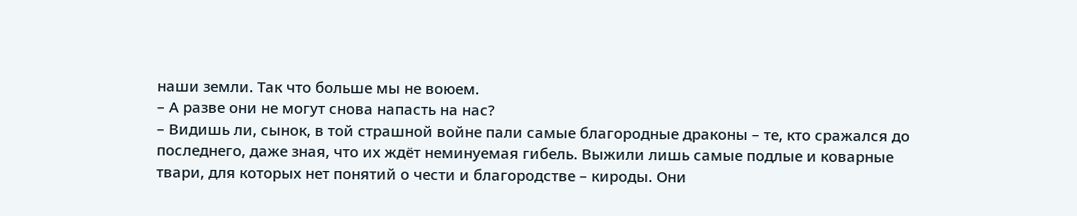наши земли. Так что больше мы не воюем.
– А разве они не могут снова напасть на нас?
– Видишь ли, сынок, в той страшной войне пали самые благородные драконы – те, кто сражался до последнего, даже зная, что их ждёт неминуемая гибель. Выжили лишь самые подлые и коварные твари, для которых нет понятий о чести и благородстве – кироды. Они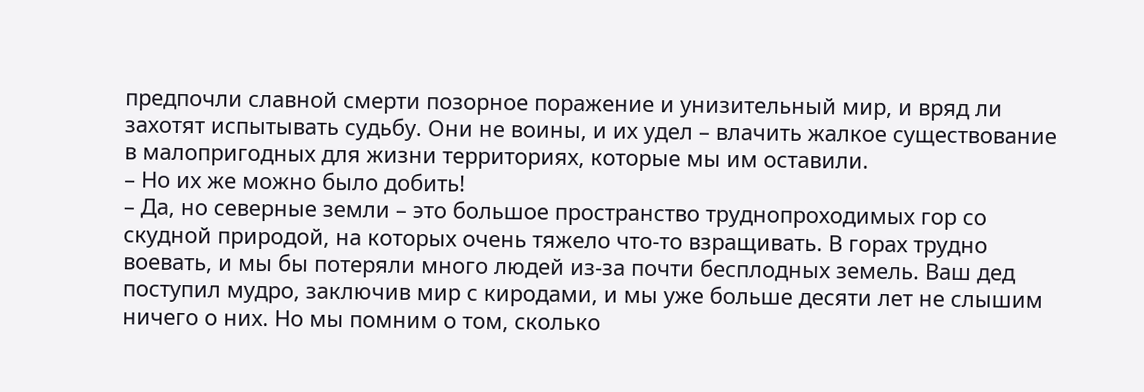предпочли славной смерти позорное поражение и унизительный мир, и вряд ли захотят испытывать судьбу. Они не воины, и их удел – влачить жалкое существование в малопригодных для жизни территориях, которые мы им оставили.
– Но их же можно было добить!
– Да, но северные земли – это большое пространство труднопроходимых гор со скудной природой, на которых очень тяжело что-то взращивать. В горах трудно воевать, и мы бы потеряли много людей из-за почти бесплодных земель. Ваш дед поступил мудро, заключив мир с киродами, и мы уже больше десяти лет не слышим ничего о них. Но мы помним о том, сколько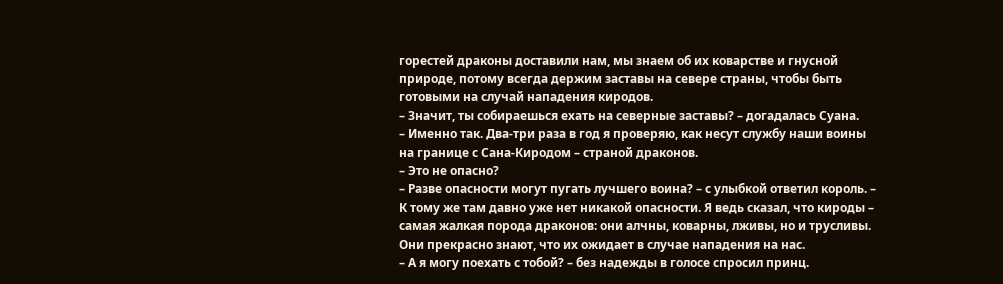горестей драконы доставили нам, мы знаем об их коварстве и гнусной природе, потому всегда держим заставы на севере страны, чтобы быть готовыми на случай нападения киродов.
– Значит, ты собираешься ехать на северные заставы? – догадалась Суана.
– Именно так. Два-три раза в год я проверяю, как несут службу наши воины на границе с Сана-Киродом – страной драконов.
– Это не опасно?
– Разве опасности могут пугать лучшего воина? – с улыбкой ответил король. – К тому же там давно уже нет никакой опасности. Я ведь сказал, что кироды – самая жалкая порода драконов: они алчны, коварны, лживы, но и трусливы. Они прекрасно знают, что их ожидает в случае нападения на нас.
– А я могу поехать с тобой? – без надежды в голосе спросил принц.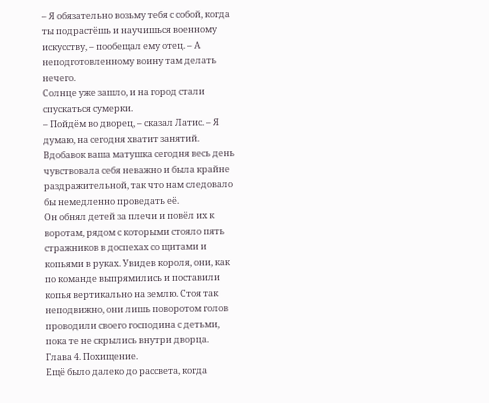– Я обязательно возьму тебя с собой, когда ты подрастёшь и научишься военному искусству, – пообещал ему отец. – А неподготовленному воину там делать нечего.
Солнце уже зашло, и на город стали спускаться сумерки.
– Пойдём во дворец, – сказал Латис. – Я думаю, на сегодня хватит занятий. Вдобавок ваша матушка сегодня весь день чувствовала себя неважно и была крайне раздражительной, так что нам следовало бы немедленно проведать её.
Он обнял детей за плечи и повёл их к воротам, рядом с которыми стояло пять стражников в доспехах со щитами и копьями в руках. Увидев короля, они, как по команде выпрямились и поставили копья вертикально на землю. Стоя так неподвижно, они лишь поворотом голов проводили своего господина с детьми, пока те не скрылись внутри дворца.
Глава 4. Похищение.
Ещё было далеко до рассвета, когда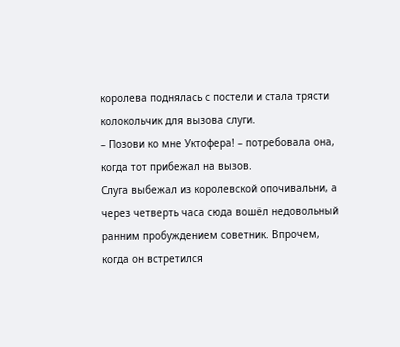королева поднялась с постели и стала трясти колокольчик для вызова слуги.
– Позови ко мне Уктофера! – потребовала она, когда тот прибежал на вызов.
Слуга выбежал из королевской опочивальни, а через четверть часа сюда вошёл недовольный ранним пробуждением советник. Впрочем, когда он встретился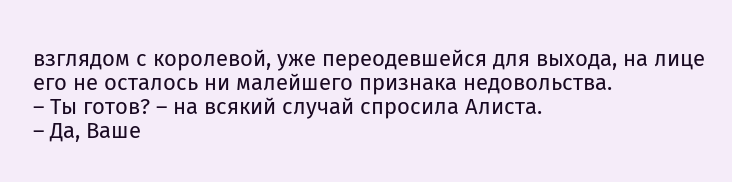взглядом с королевой, уже переодевшейся для выхода, на лице его не осталось ни малейшего признака недовольства.
– Ты готов? – на всякий случай спросила Алиста.
– Да, Ваше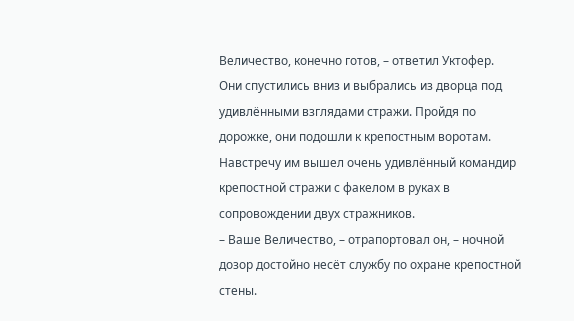Величество, конечно готов, – ответил Уктофер.
Они спустились вниз и выбрались из дворца под удивлёнными взглядами стражи. Пройдя по дорожке, они подошли к крепостным воротам. Навстречу им вышел очень удивлённый командир крепостной стражи с факелом в руках в сопровождении двух стражников.
– Ваше Величество, – отрапортовал он, – ночной дозор достойно несёт службу по охране крепостной стены.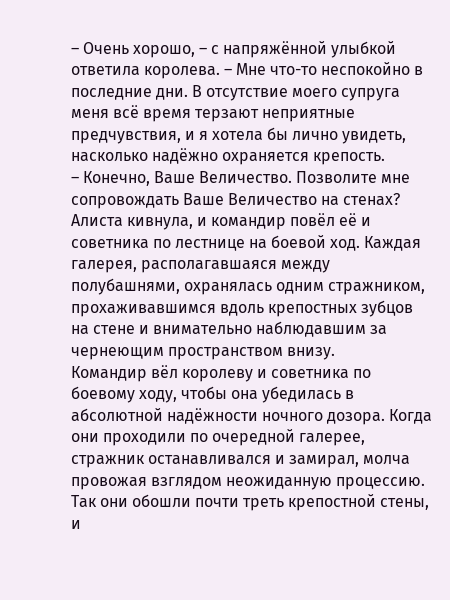– Очень хорошо, – с напряжённой улыбкой ответила королева. – Мне что-то неспокойно в последние дни. В отсутствие моего супруга меня всё время терзают неприятные предчувствия, и я хотела бы лично увидеть, насколько надёжно охраняется крепость.
– Конечно, Ваше Величество. Позволите мне сопровождать Ваше Величество на стенах?
Алиста кивнула, и командир повёл её и советника по лестнице на боевой ход. Каждая галерея, располагавшаяся между полубашнями, охранялась одним стражником, прохаживавшимся вдоль крепостных зубцов на стене и внимательно наблюдавшим за чернеющим пространством внизу.
Командир вёл королеву и советника по боевому ходу, чтобы она убедилась в абсолютной надёжности ночного дозора. Когда они проходили по очередной галерее, стражник останавливался и замирал, молча провожая взглядом неожиданную процессию.
Так они обошли почти треть крепостной стены, и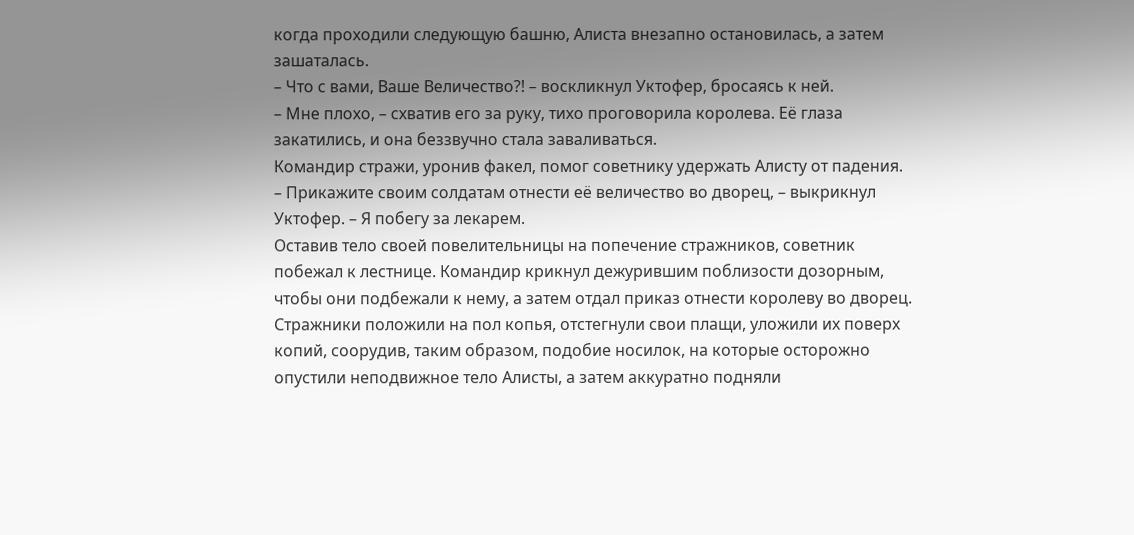когда проходили следующую башню, Алиста внезапно остановилась, а затем зашаталась.
– Что с вами, Ваше Величество?! – воскликнул Уктофер, бросаясь к ней.
– Мне плохо, – схватив его за руку, тихо проговорила королева. Её глаза закатились, и она беззвучно стала заваливаться.
Командир стражи, уронив факел, помог советнику удержать Алисту от падения.
– Прикажите своим солдатам отнести её величество во дворец, – выкрикнул Уктофер. – Я побегу за лекарем.
Оставив тело своей повелительницы на попечение стражников, советник побежал к лестнице. Командир крикнул дежурившим поблизости дозорным, чтобы они подбежали к нему, а затем отдал приказ отнести королеву во дворец. Стражники положили на пол копья, отстегнули свои плащи, уложили их поверх копий, соорудив, таким образом, подобие носилок, на которые осторожно опустили неподвижное тело Алисты, а затем аккуратно подняли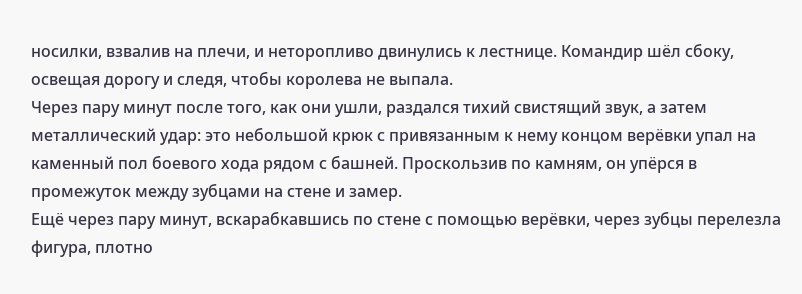носилки, взвалив на плечи, и неторопливо двинулись к лестнице. Командир шёл сбоку, освещая дорогу и следя, чтобы королева не выпала.
Через пару минут после того, как они ушли, раздался тихий свистящий звук, а затем металлический удар: это небольшой крюк с привязанным к нему концом верёвки упал на каменный пол боевого хода рядом с башней. Проскользив по камням, он упёрся в промежуток между зубцами на стене и замер.
Ещё через пару минут, вскарабкавшись по стене с помощью верёвки, через зубцы перелезла фигура, плотно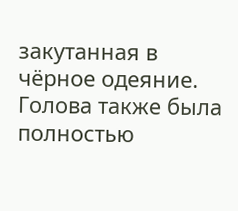закутанная в чёрное одеяние. Голова также была полностью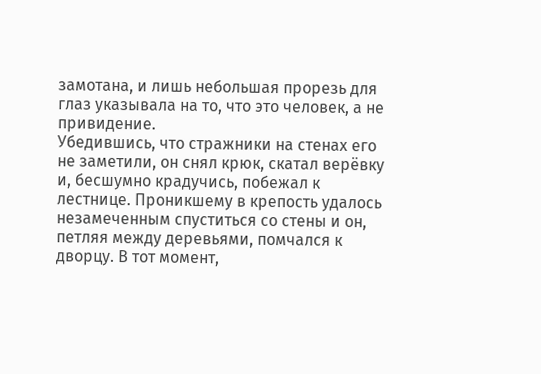замотана, и лишь небольшая прорезь для глаз указывала на то, что это человек, а не привидение.
Убедившись, что стражники на стенах его не заметили, он снял крюк, скатал верёвку и, бесшумно крадучись, побежал к лестнице. Проникшему в крепость удалось незамеченным спуститься со стены и он, петляя между деревьями, помчался к дворцу. В тот момент,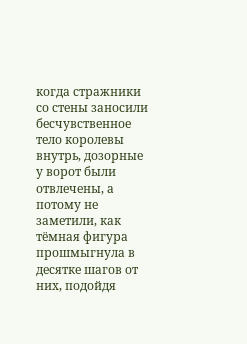когда стражники со стены заносили бесчувственное тело королевы внутрь, дозорные у ворот были отвлечены, а потому не заметили, как тёмная фигура прошмыгнула в десятке шагов от них, подойдя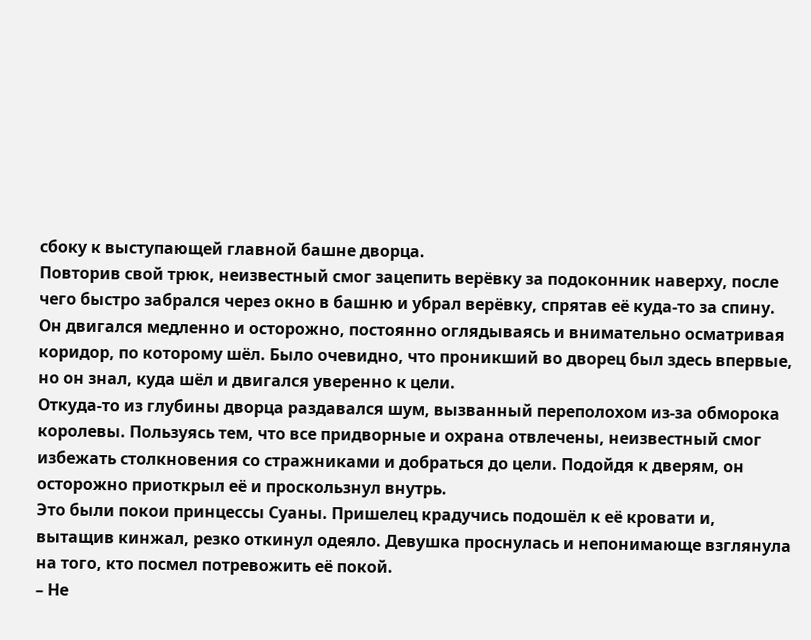сбоку к выступающей главной башне дворца.
Повторив свой трюк, неизвестный смог зацепить верёвку за подоконник наверху, после чего быстро забрался через окно в башню и убрал верёвку, спрятав её куда-то за спину.
Он двигался медленно и осторожно, постоянно оглядываясь и внимательно осматривая коридор, по которому шёл. Было очевидно, что проникший во дворец был здесь впервые, но он знал, куда шёл и двигался уверенно к цели.
Откуда-то из глубины дворца раздавался шум, вызванный переполохом из-за обморока королевы. Пользуясь тем, что все придворные и охрана отвлечены, неизвестный смог избежать столкновения со стражниками и добраться до цели. Подойдя к дверям, он осторожно приоткрыл её и проскользнул внутрь.
Это были покои принцессы Суаны. Пришелец крадучись подошёл к её кровати и, вытащив кинжал, резко откинул одеяло. Девушка проснулась и непонимающе взглянула на того, кто посмел потревожить её покой.
– Не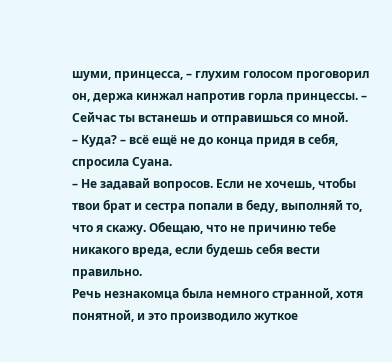шуми, принцесса, – глухим голосом проговорил он, держа кинжал напротив горла принцессы. – Сейчас ты встанешь и отправишься со мной.
– Куда? – всё ещё не до конца придя в себя, спросила Суана.
– Не задавай вопросов. Если не хочешь, чтобы твои брат и сестра попали в беду, выполняй то, что я скажу. Обещаю, что не причиню тебе никакого вреда, если будешь себя вести правильно.
Речь незнакомца была немного странной, хотя понятной, и это производило жуткое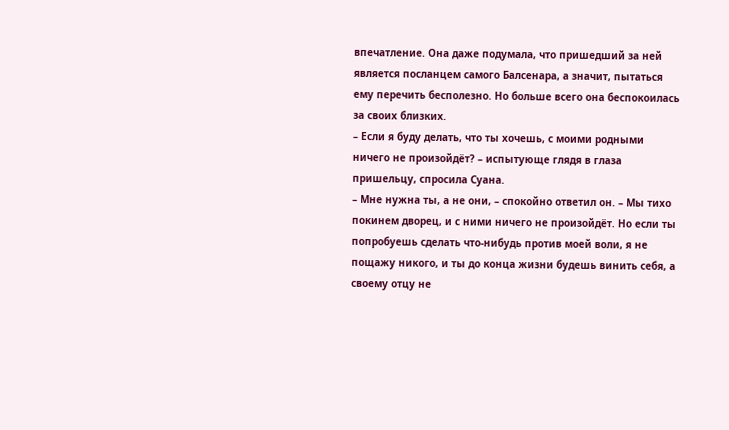впечатление. Она даже подумала, что пришедший за ней является посланцем самого Балсенара, а значит, пытаться ему перечить бесполезно. Но больше всего она беспокоилась за своих близких.
– Если я буду делать, что ты хочешь, с моими родными ничего не произойдёт? – испытующе глядя в глаза пришельцу, спросила Суана.
– Мне нужна ты, а не они, – спокойно ответил он. – Мы тихо покинем дворец, и с ними ничего не произойдёт. Но если ты попробуешь сделать что-нибудь против моей воли, я не пощажу никого, и ты до конца жизни будешь винить себя, а своему отцу не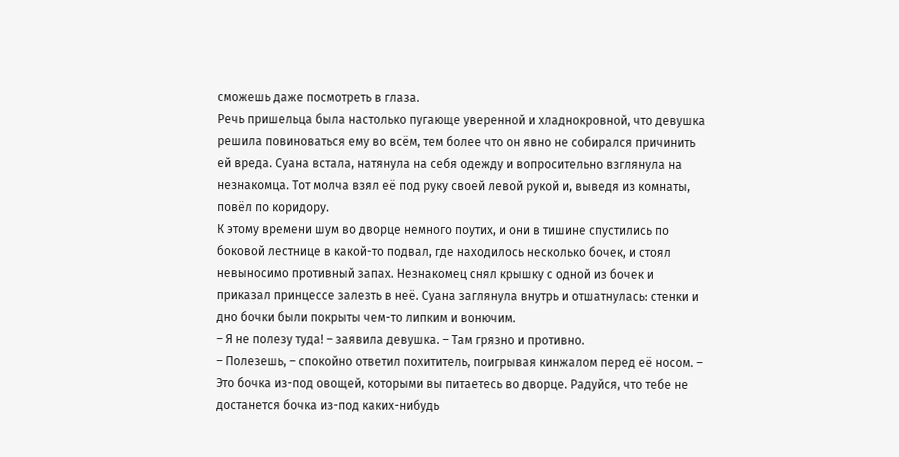сможешь даже посмотреть в глаза.
Речь пришельца была настолько пугающе уверенной и хладнокровной, что девушка решила повиноваться ему во всём, тем более что он явно не собирался причинить ей вреда. Суана встала, натянула на себя одежду и вопросительно взглянула на незнакомца. Тот молча взял её под руку своей левой рукой и, выведя из комнаты, повёл по коридору.
К этому времени шум во дворце немного поутих, и они в тишине спустились по боковой лестнице в какой-то подвал, где находилось несколько бочек, и стоял невыносимо противный запах. Незнакомец снял крышку с одной из бочек и приказал принцессе залезть в неё. Суана заглянула внутрь и отшатнулась: стенки и дно бочки были покрыты чем-то липким и вонючим.
– Я не полезу туда! – заявила девушка. – Там грязно и противно.
– Полезешь, – спокойно ответил похититель, поигрывая кинжалом перед её носом. – Это бочка из-под овощей, которыми вы питаетесь во дворце. Радуйся, что тебе не достанется бочка из-под каких-нибудь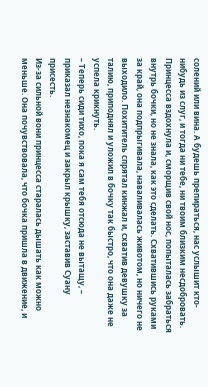солений или вина. А будешь препираться, нас услышит кто-нибудь из слуг, и тогда ни тебе, ни твоим близким несдобровать.
Принцесса вздохнула и, сморщив свой нос, попыталась забраться внутрь бочки, но не знала, как это сделать. Схватившись руками за край, она подпрыгивала, наваливалась животом, но ничего не выходило. Похититель спрятал кинжал и, схватив девушку за талию, приподнял и уложил в бочку так быстро, что она даже не успела крикнуть.
– Теперь сиди тихо, пока я сам тебя отсюда не вытащу, – приказал незнакомец и закрыл крышку, заставив Суану присесть.
Из-за сильной вони принцесса старалась дышать как можно меньше. Она почувствовала, что бочка пришла в движение, и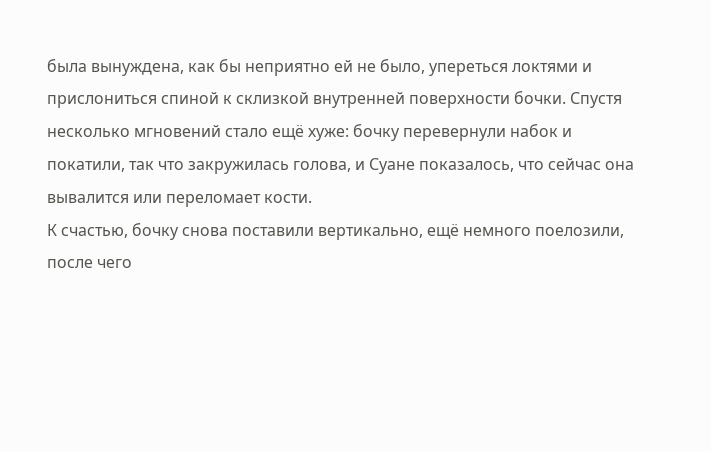была вынуждена, как бы неприятно ей не было, упереться локтями и прислониться спиной к склизкой внутренней поверхности бочки. Спустя несколько мгновений стало ещё хуже: бочку перевернули набок и покатили, так что закружилась голова, и Суане показалось, что сейчас она вывалится или переломает кости.
К счастью, бочку снова поставили вертикально, ещё немного поелозили, после чего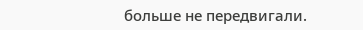больше не передвигали.